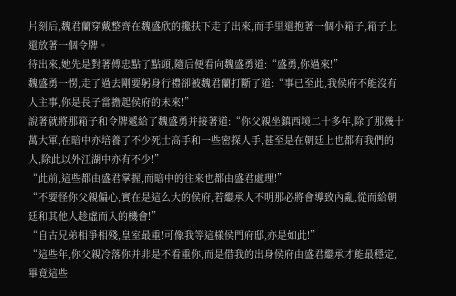片刻后,魏君蘭穿戴整齊在魏盛欣的攙扶下走了出來,而手里還抱著一個小箱子,箱子上還放著一個令牌。
待出來,她先是對著傅忠點了點頭,隨后便看向魏盛勇道:“盛勇,你過來!”
魏盛勇一愣,走了過去剛要躬身行禮卻被魏君蘭打斷了道:“事已至此,我侯府不能沒有人主事,你是長子當擔起侯府的未來!”
說著就將那箱子和令牌遞給了魏盛勇并接著道:“你父親坐鎮西境二十多年,除了那幾十萬大軍,在暗中亦培養了不少死士高手和一些密探人手,甚至是在朝廷上也都有我們的人,除此以外江湖中亦有不少!”
“此前,這些都由盛君掌握,而暗中的往來也都由盛君處理!”
“不要怪你父親偏心,實在是這么大的侯府,若繼承人不明那必將會導致內亂,從而給朝廷和其他人趁虛而入的機會!”
“自古兄弟相爭相殘,皇室最重!可像我等這樣侯門府邸,亦是如此!”
“這些年,你父親冷落你并非是不看重你,而是借我的出身侯府由盛君繼承才能最穩定,畢竟這些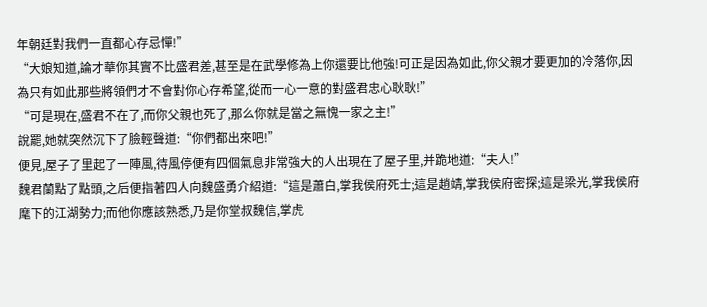年朝廷對我們一直都心存忌憚!”
“大娘知道,論才華你其實不比盛君差,甚至是在武學修為上你還要比他強!可正是因為如此,你父親才要更加的冷落你,因為只有如此那些將領們才不會對你心存希望,從而一心一意的對盛君忠心耿耿!”
“可是現在,盛君不在了,而你父親也死了,那么你就是當之無愧一家之主!”
說罷,她就突然沉下了臉輕聲道:“你們都出來吧!”
便見,屋子了里起了一陣風,待風停便有四個氣息非常強大的人出現在了屋子里,并跪地道:“夫人!”
魏君蘭點了點頭,之后便指著四人向魏盛勇介紹道:“這是蕭白,掌我侯府死士;這是趙靖,掌我侯府密探;這是梁光,掌我侯府麾下的江湖勢力;而他你應該熟悉,乃是你堂叔魏信,掌虎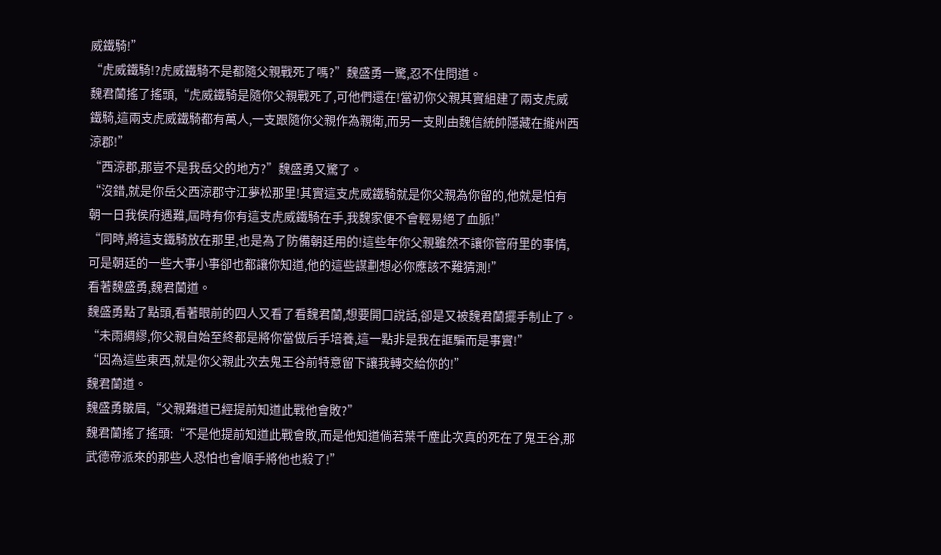威鐵騎!”
“虎威鐵騎!?虎威鐵騎不是都隨父親戰死了嗎?”魏盛勇一驚,忍不住問道。
魏君蘭搖了搖頭,“虎威鐵騎是隨你父親戰死了,可他們還在!當初你父親其實組建了兩支虎威鐵騎,這兩支虎威鐵騎都有萬人,一支跟隨你父親作為親衛,而另一支則由魏信統帥隱藏在攏州西涼郡!”
“西涼郡,那豈不是我岳父的地方?”魏盛勇又驚了。
“沒錯,就是你岳父西涼郡守江夢松那里!其實這支虎威鐵騎就是你父親為你留的,他就是怕有朝一日我侯府遇難,屆時有你有這支虎威鐵騎在手,我魏家便不會輕易絕了血脈!”
“同時,將這支鐵騎放在那里,也是為了防備朝廷用的!這些年你父親雖然不讓你管府里的事情,可是朝廷的一些大事小事卻也都讓你知道,他的這些謀劃想必你應該不難猜測!”
看著魏盛勇,魏君蘭道。
魏盛勇點了點頭,看著眼前的四人又看了看魏君蘭,想要開口說話,卻是又被魏君蘭擺手制止了。
“未雨綢繆,你父親自始至終都是將你當做后手培養,這一點非是我在誆騙而是事實!”
“因為這些東西,就是你父親此次去鬼王谷前特意留下讓我轉交給你的!”
魏君蘭道。
魏盛勇皺眉,“父親難道已經提前知道此戰他會敗?”
魏君蘭搖了搖頭:“不是他提前知道此戰會敗,而是他知道倘若葉千塵此次真的死在了鬼王谷,那武德帝派來的那些人恐怕也會順手將他也殺了!”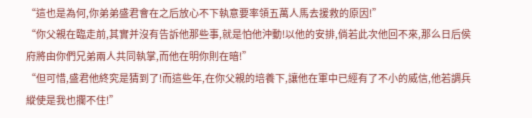“這也是為何,你弟弟盛君會在之后放心不下執意要率領五萬人馬去援救的原因!”
“你父親在臨走前,其實并沒有告訴他那些事,就是怕他沖動!以他的安排,倘若此次他回不來,那么日后侯府將由你們兄弟兩人共同執掌,而他在明你則在暗!”
“但可惜,盛君他終究是猜到了!而這些年,在你父親的培養下,讓他在軍中已經有了不小的威信,他若調兵縱使是我也攔不住!”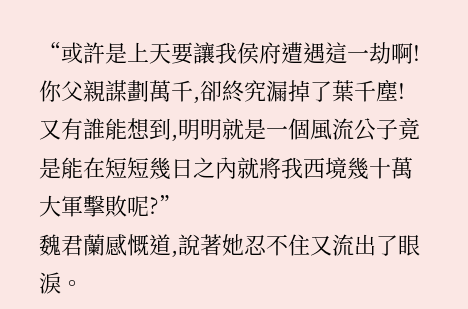“或許是上天要讓我侯府遭遇這一劫啊!你父親謀劃萬千,卻終究漏掉了葉千塵!又有誰能想到,明明就是一個風流公子竟是能在短短幾日之內就將我西境幾十萬大軍擊敗呢?”
魏君蘭感慨道,說著她忍不住又流出了眼淚。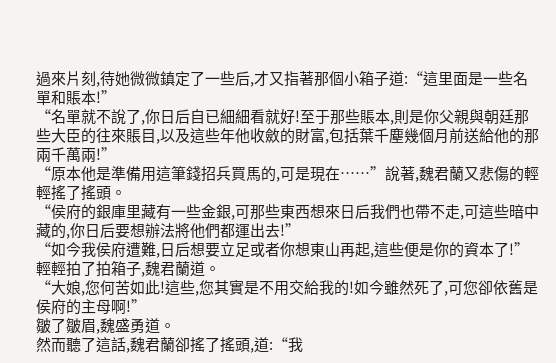過來片刻,待她微微鎮定了一些后,才又指著那個小箱子道:“這里面是一些名單和賬本!”
“名單就不說了,你日后自已細細看就好!至于那些賬本,則是你父親與朝廷那些大臣的往來賬目,以及這些年他收斂的財富,包括葉千塵幾個月前送給他的那兩千萬兩!”
“原本他是準備用這筆錢招兵買馬的,可是現在……”說著,魏君蘭又悲傷的輕輕搖了搖頭。
“侯府的銀庫里藏有一些金銀,可那些東西想來日后我們也帶不走,可這些暗中藏的,你日后要想辦法將他們都運出去!”
“如今我侯府遭難,日后想要立足或者你想東山再起,這些便是你的資本了!”
輕輕拍了拍箱子,魏君蘭道。
“大娘,您何苦如此!這些,您其實是不用交給我的!如今雖然死了,可您卻依舊是侯府的主母啊!”
皺了皺眉,魏盛勇道。
然而聽了這話,魏君蘭卻搖了搖頭,道:“我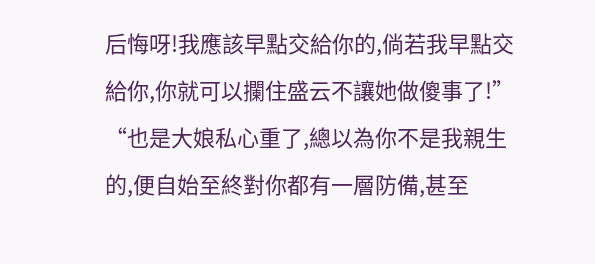后悔呀!我應該早點交給你的,倘若我早點交給你,你就可以攔住盛云不讓她做傻事了!”
“也是大娘私心重了,總以為你不是我親生的,便自始至終對你都有一層防備,甚至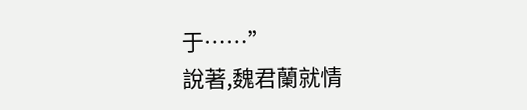于……”
說著,魏君蘭就情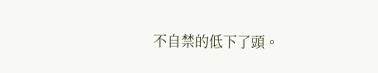不自禁的低下了頭。